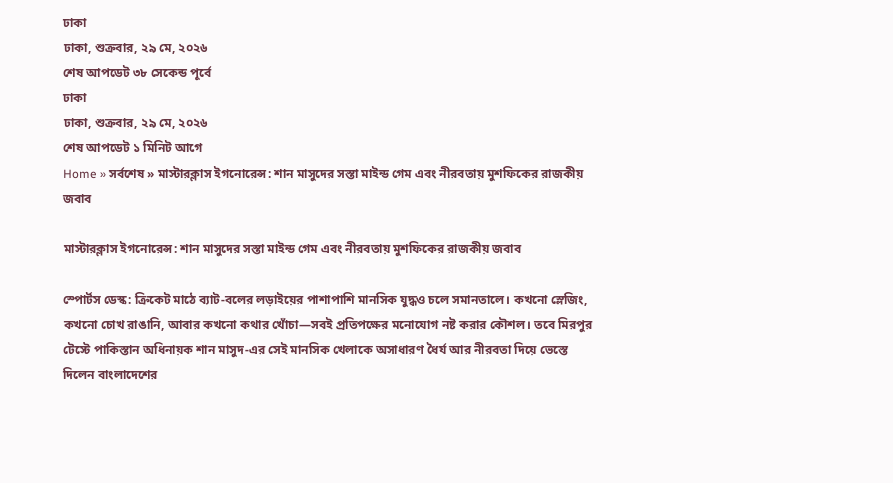ঢাকা
ঢাকা, শুক্রবার, ২৯ মে, ২০২৬
শেষ আপডেট ৩৮ সেকেন্ড পূর্বে
ঢাকা
ঢাকা, শুক্রবার, ২৯ মে, ২০২৬
শেষ আপডেট ১ মিনিট আগে
Home » সর্বশেষ » মাস্টারক্লাস ইগনোরেন্স: শান মাসুদের সস্তা মাইন্ড গেম এবং নীরবতায় মুশফিকের রাজকীয় জবাব

মাস্টারক্লাস ইগনোরেন্স: শান মাসুদের সস্তা মাইন্ড গেম এবং নীরবতায় মুশফিকের রাজকীয় জবাব

স্পোর্টস ডেস্ক: ক্রিকেট মাঠে ব্যাট-বলের লড়াইয়ের পাশাপাশি মানসিক যুদ্ধও চলে সমানতালে। কখনো স্লেজিং, কখনো চোখ রাঙানি, আবার কখনো কথার খোঁচা—সবই প্রতিপক্ষের মনোযোগ নষ্ট করার কৌশল। তবে মিরপুর টেস্টে পাকিস্তান অধিনায়ক শান মাসুদ-এর সেই মানসিক খেলাকে অসাধারণ ধৈর্য আর নীরবতা দিয়ে ভেস্তে দিলেন বাংলাদেশের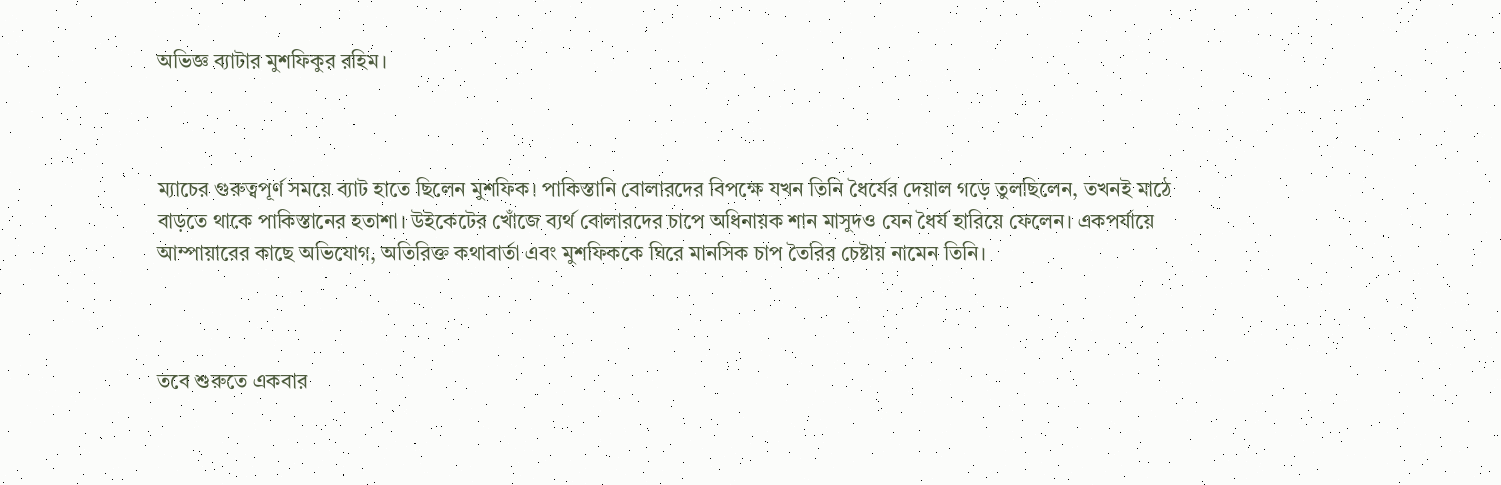অভিজ্ঞ ব্যাটার মুশফিকুর রহিম।



ম্যাচের গুরুত্বপূর্ণ সময়ে ব্যাট হাতে ছিলেন মুশফিক। পাকিস্তানি বোলারদের বিপক্ষে যখন তিনি ধৈর্যের দেয়াল গড়ে তুলছিলেন, তখনই মাঠে বাড়তে থাকে পাকিস্তানের হতাশা। উইকেটের খোঁজে ব্যর্থ বোলারদের চাপে অধিনায়ক শান মাসুদও যেন ধৈর্য হারিয়ে ফেলেন। একপর্যায়ে আম্পায়ারের কাছে অভিযোগ, অতিরিক্ত কথাবার্তা এবং মুশফিককে ঘিরে মানসিক চাপ তৈরির চেষ্টায় নামেন তিনি।



তবে শুরুতে একবার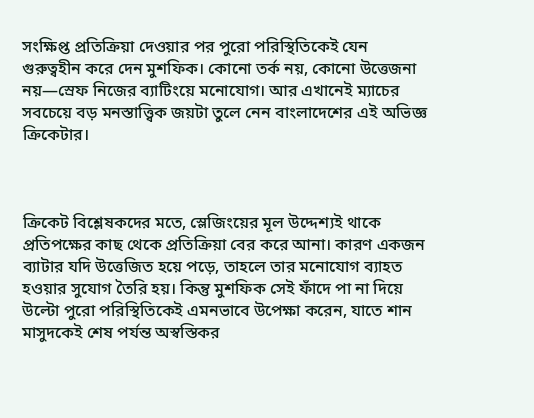সংক্ষিপ্ত প্রতিক্রিয়া দেওয়ার পর পুরো পরিস্থিতিকেই যেন গুরুত্বহীন করে দেন মুশফিক। কোনো তর্ক নয়, কোনো উত্তেজনা নয়—স্রেফ নিজের ব্যাটিংয়ে মনোযোগ। আর এখানেই ম্যাচের সবচেয়ে বড় মনস্তাত্ত্বিক জয়টা তুলে নেন বাংলাদেশের এই অভিজ্ঞ ক্রিকেটার।



ক্রিকেট বিশ্লেষকদের মতে, স্লেজিংয়ের মূল উদ্দেশ্যই থাকে প্রতিপক্ষের কাছ থেকে প্রতিক্রিয়া বের করে আনা। কারণ একজন ব্যাটার যদি উত্তেজিত হয়ে পড়ে, তাহলে তার মনোযোগ ব্যাহত হওয়ার সুযোগ তৈরি হয়। কিন্তু মুশফিক সেই ফাঁদে পা না দিয়ে উল্টো পুরো পরিস্থিতিকেই এমনভাবে উপেক্ষা করেন, যাতে শান মাসুদকেই শেষ পর্যন্ত অস্বস্তিকর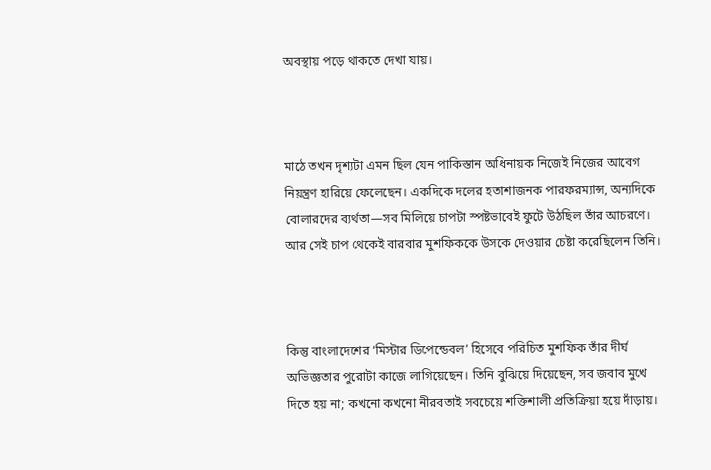অবস্থায় পড়ে থাকতে দেখা যায়।



মাঠে তখন দৃশ্যটা এমন ছিল যেন পাকিস্তান অধিনায়ক নিজেই নিজের আবেগ নিয়ন্ত্রণ হারিয়ে ফেলেছেন। একদিকে দলের হতাশাজনক পারফরম্যান্স, অন্যদিকে বোলারদের ব্যর্থতা—সব মিলিয়ে চাপটা স্পষ্টভাবেই ফুটে উঠছিল তাঁর আচরণে। আর সেই চাপ থেকেই বারবার মুশফিককে উসকে দেওয়ার চেষ্টা করেছিলেন তিনি।



কিন্তু বাংলাদেশের ‘মিস্টার ডিপেন্ডেবল’ হিসেবে পরিচিত মুশফিক তাঁর দীর্ঘ অভিজ্ঞতার পুরোটা কাজে লাগিয়েছেন। তিনি বুঝিয়ে দিয়েছেন, সব জবাব মুখে দিতে হয় না; কখনো কখনো নীরবতাই সবচেয়ে শক্তিশালী প্রতিক্রিয়া হয়ে দাঁড়ায়।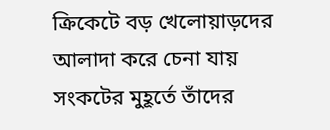ক্রিকেটে বড় খেলোয়াড়দের আলাদা করে চেনা যায় সংকটের মুহূর্তে তাঁদের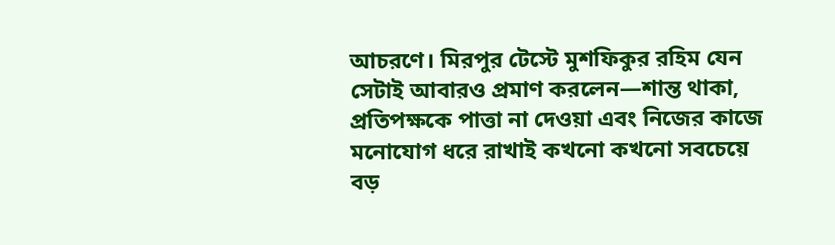আচরণে। মিরপুর টেস্টে মুশফিকুর রহিম যেন সেটাই আবারও প্রমাণ করলেন—শান্ত থাকা, প্রতিপক্ষকে পাত্তা না দেওয়া এবং নিজের কাজে মনোযোগ ধরে রাখাই কখনো কখনো সবচেয়ে বড়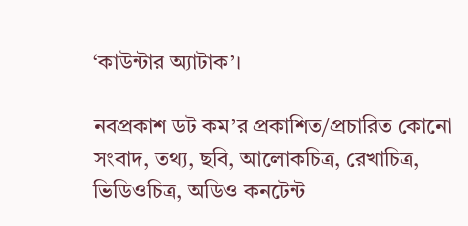‘কাউন্টার অ্যাটাক’।

নবপ্রকাশ ডট কম’র প্রকাশিত/প্রচারিত কোনো সংবাদ, তথ্য, ছবি, আলোকচিত্র, রেখাচিত্র, ভিডিওচিত্র, অডিও কনটেন্ট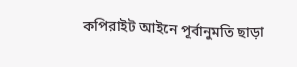কপিরাইট আইনে পূর্বানুমতি ছাড়া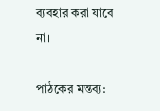ব্যবহার করা যাবে না।

পাঠকের মন্তব্য: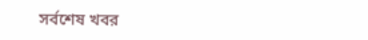সর্বশেষ খবর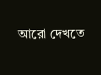আরো দেখতে